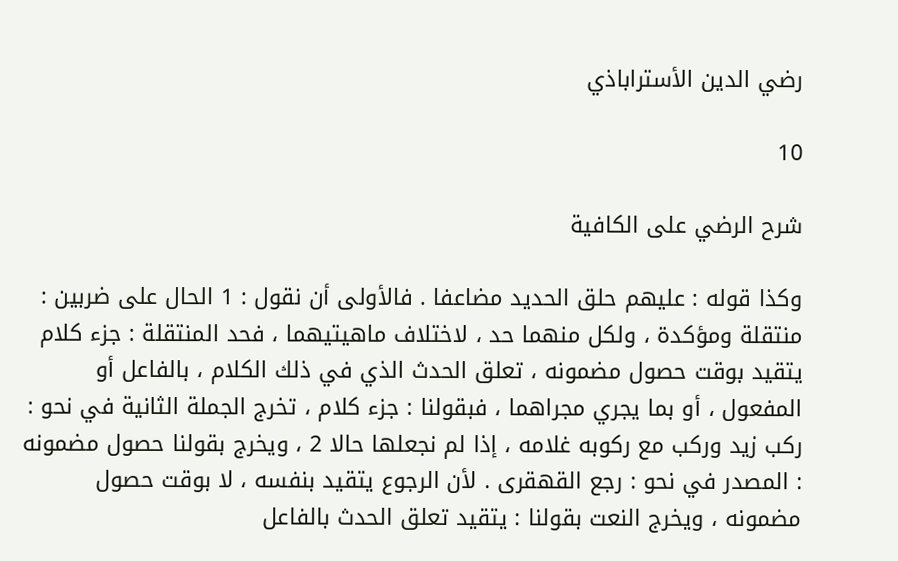رضي الدين الأستراباذي

10

شرح الرضي على الكافية

وكذا قوله : عليهم حلق الحديد مضاعفا . فالأولى أن نقول : 1 الحال على ضربين : منتقلة ومؤكدة ، ولكل منهما حد ، لاختلاف ماهيتيهما ، فحد المنتقلة : جزء كلام يتقيد بوقت حصول مضمونه ، تعلق الحدث الذي في ذلك الكلام ، بالفاعل أو المفعول ، أو بما يجري مجراهما ، فبقولنا : جزء كلام ، تخرج الجملة الثانية في نحو : ركب زيد وركب مع ركوبه غلامه ، إذا لم نجعلها حالا 2 ، ويخرج بقولنا حصول مضمونه : المصدر في نحو : رجع القهقرى . لأن الرجوع يتقيد بنفسه ، لا بوقت حصول مضمونه ، ويخرج النعت بقولنا : يتقيد تعلق الحدث بالفاعل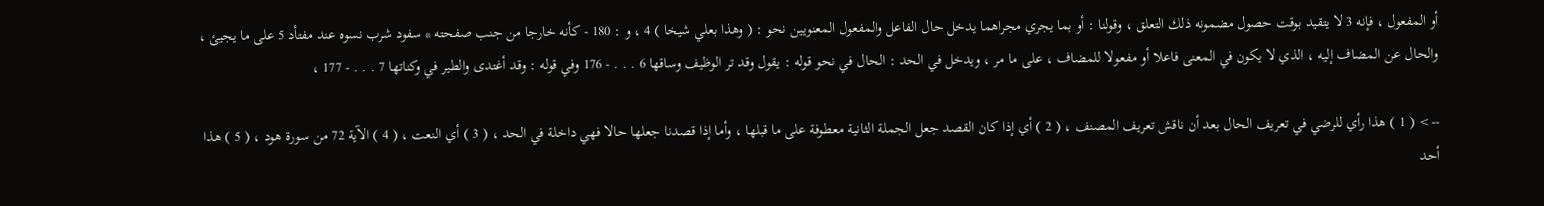أو المفعول ، فإنه 3 لا يتقيد بوقت حصول مضمونه ذلك التعلق ، وقولنا : أو بما يجري مجراهما يدخل حال الفاعل والمفعول المعنويين نحو : ( وهذا بعلي شيخا ) 4 ، و : 180 - كأنه خارجا من جنب صفحته * سفود شرب نسوه عند مفتأد 5 على ما يجيئ ، والحال عن المضاف إليه ، الذي لا يكون في المعنى فاعلا أو مفعولا للمضاف ، على ما مر ، ويدخل في الحد : الحال في نحو قوله : يقول وقد تر الوظيف وساقها 6 . . . - 176 وفي قوله : وقد أغتدى والطير في وكناتها 7 . . . - 177 ،

--> ( 1 ) هذا رأي للرضي في تعريف الحال بعد أن ناقش تعريف المصنف ، ( 2 ) أي إذا كان القصد جعل الجملة الثانية معطوفة على ما قبلها ، وأما إذا قصدنا جعلها حالا فهي داخلة في الحد ، ( 3 ) أي النعت ، ( 4 ) الآية 72 من سورة هود ، ( 5 ) هذا أحد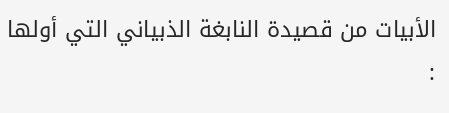الأبيات من قصيدة النابغة الذبياني التي أولها :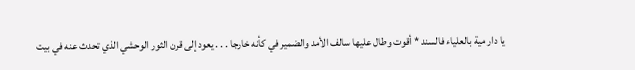يا دار مية بالعلياء فالسند * أقوت وطال عليها سالف الأمد والضمير في كأنه خارجا . . . يعود إلى قرن الثور الوحشي الذي تحدث عنه في بيت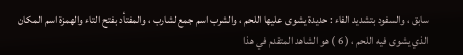سابق ، والسفود بتشديد الفاء : حديدة يشوى عليها اللحم ، والشرب اسم جمع لشارب ، والمفتأد بفتح التاء والهمزة اسم المكان الذي يشوى فيه اللحم ، ( 6 ) هو الشاهد المتقدم في هذا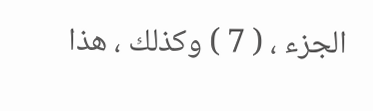الجزء ، ( 7 ) وكذلك ، هذا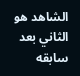الشاهد هو الثاني بعد سابقه